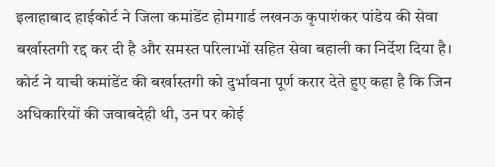इलाहाबाद हाईकोर्ट ने जिला कमांडेंट होमगार्ड लखनऊ कृपाशंकर पांडेय की सेवा बर्खास्तगी रद्द कर दी है और समस्त परिलाभों सहित सेवा बहाली का निर्देश दिया है। कोर्ट ने याची कमांडेंट की बर्खास्तगी को दुर्भावना पूर्ण करार देते हुए कहा है कि जिन अधिकारियों की जवाबदेही थी, उन पर कोई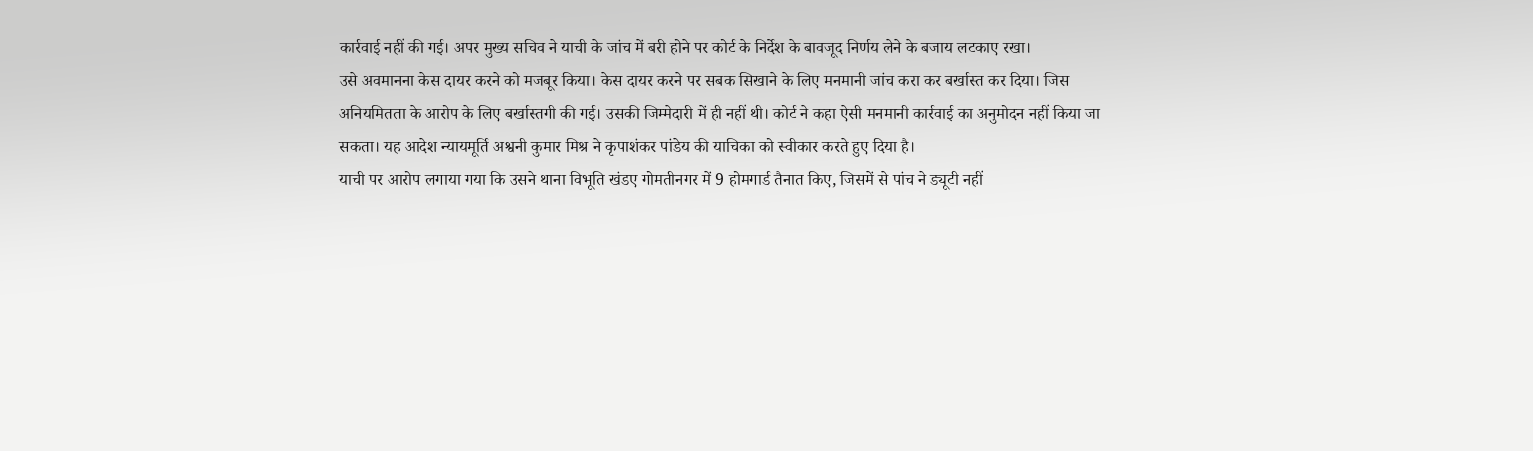कार्रवाई नहीं की गई। अपर मुख्य सचिव ने याची के जांच में बरी होने पर कोर्ट के निर्देश के बावजूद निर्णय लेने के बजाय लटकाए रखा।
उसे अवमानना केस दायर करने को मजबूर किया। केस दायर करने पर सबक सिखाने के लिए मनमानी जांच करा कर बर्खास्त कर दिया। जिस अनियमितता के आरोप के लिए बर्खास्तगी की गई। उसकी जिम्मेदारी में ही नहीं थी। कोर्ट ने कहा ऐसी मनमानी कार्रवाई का अनुमोदन नहीं किया जा सकता। यह आदेश न्यायमूर्ति अश्वनी कुमार मिश्र ने कृपाशंकर पांडेय की याचिका को स्वीकार करते हुए दिया है।
याची पर आरोप लगाया गया कि उसने थाना विभूति खंडए गोमतीनगर में 9 होमगार्ड तैनात किए, जिसमें से पांच ने ड्यूटी नहीं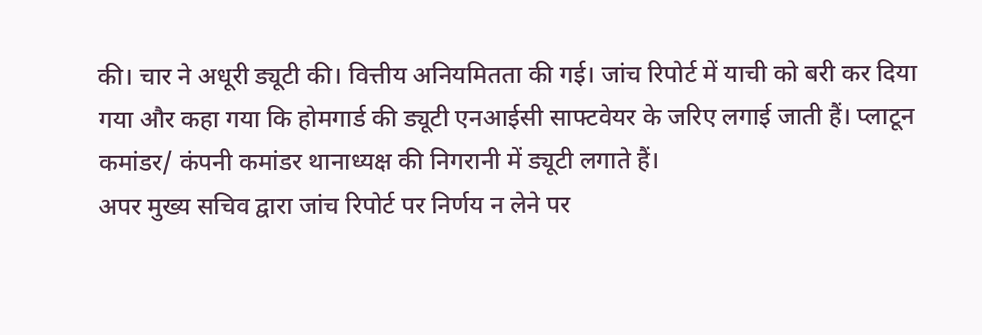की। चार ने अधूरी ड्यूटी की। वित्तीय अनियमितता की गई। जांच रिपोर्ट में याची को बरी कर दिया गया और कहा गया कि होमगार्ड की ड्यूटी एनआईसी साफ्टवेयर के जरिए लगाई जाती हैं। प्लाटून कमांडर/ कंपनी कमांडर थानाध्यक्ष की निगरानी में ड्यूटी लगाते हैं।
अपर मुख्य सचिव द्वारा जांच रिपोर्ट पर निर्णय न लेने पर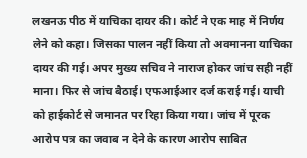लखनऊ पीठ में याचिका दायर की। कोर्ट ने एक माह में निर्णय लेने को कहा। जिसका पालन नहीं किया तो अवमानना याचिका दायर की गई। अपर मुख्य सचिव ने नाराज होकर जांच सही नहीं माना। फिर से जांच बैठाई। एफआईआर दर्ज कराई गई। याची को हाईकोर्ट से जमानत पर रिहा किया गया। जांच में पूरक आरोप पत्र का जवाब न देने के कारण आरोप साबित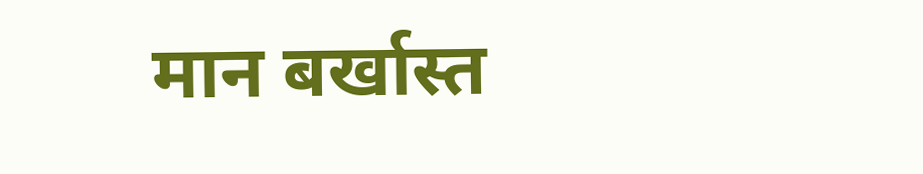मान बर्खास्त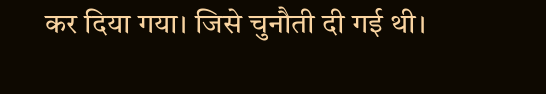कर दिया गया। जिसे चुनौती दी गई थी।